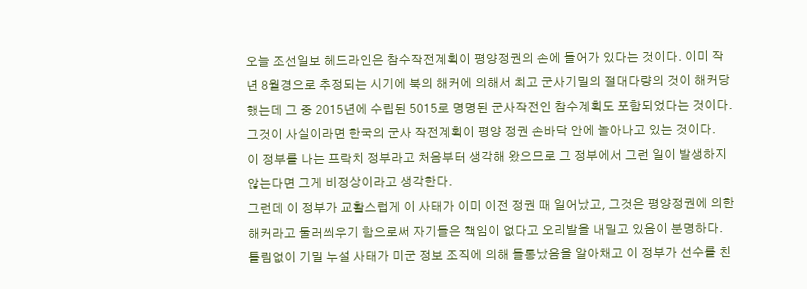오늘 조선일보 헤드라인은 참수작전계획이 평양정권의 손에 들어가 있다는 것이다. 이미 작년 8월경으로 추정되는 시기에 북의 해커에 의해서 최고 군사기밀의 절대다량의 것이 해커당했는데 그 중 2015년에 수립된 5015로 명명된 군사작전인 참수계획도 포함되었다는 것이다. 그것이 사실이라면 한국의 군사 작전계획이 평양 정권 손바닥 안에 놀아나고 있는 것이다.
이 정부를 나는 프락치 정부라고 처음부터 생각해 왔으므로 그 정부에서 그런 일이 발생하지 않는다면 그게 비정상이라고 생각한다.
그런데 이 정부가 교활스럽게 이 사태가 이미 이전 정권 때 일어났고, 그것은 평양정권에 의한 해커라고 둘러씌우기 함으로써 자기들은 책임이 없다고 오리발을 내밀고 있음이 분명하다.
틀림없이 기밀 누설 사태가 미군 정보 조직에 의해 들통났음을 알아채고 이 정부가 선수를 친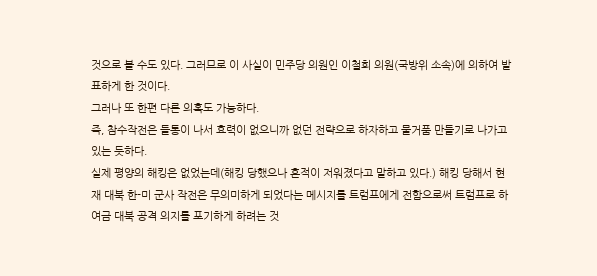것으로 볼 수도 있다. 그러므로 이 사실이 민주당 의원인 이철희 의원(국방위 소속)에 의하여 발표하게 한 것이다.
그러나 또 한편 다른 의혹도 가능하다.
즉, 참수작전은 들통이 나서 효력이 없으니까 없던 전략으로 하자하고 물거품 만들기로 나가고 있는 듯하다.
실제 평양의 해킹은 없었는데(해킹 당했으나 흔적이 저워졌다고 말하고 있다.) 해킹 당해서 현재 대북 한-미 군사 작전은 무의미하게 되었다는 메시지를 트럼프에게 전함으로써 트럼프로 하여금 대북 공격 의지를 포기하게 하려는 것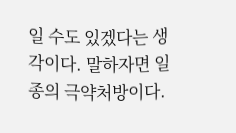일 수도 있겠다는 생각이다. 말하자면 일종의 극약처방이다.